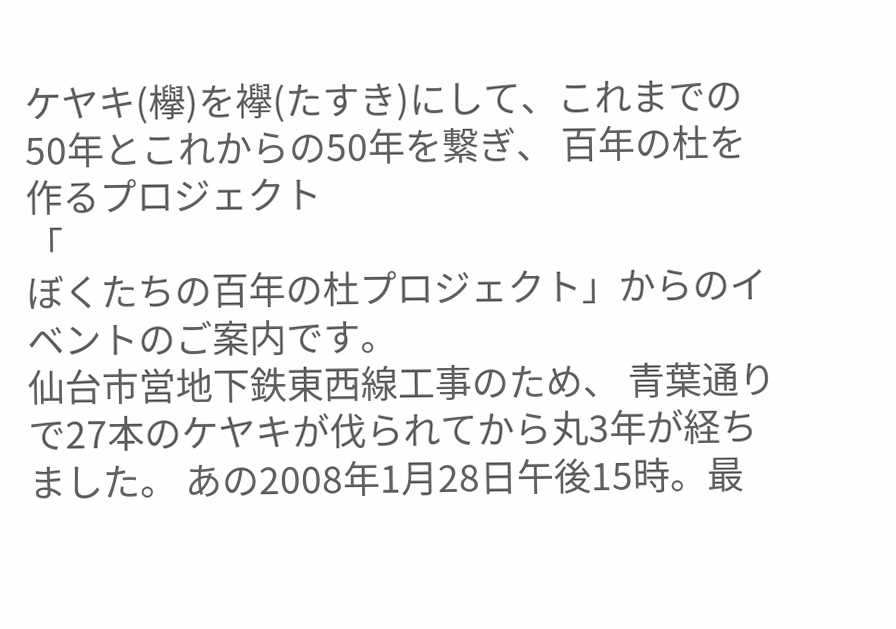ケヤキ(欅)を襷(たすき)にして、これまでの50年とこれからの50年を繋ぎ、 百年の杜を作るプロジェクト
「
ぼくたちの百年の杜プロジェクト」からのイベントのご案内です。
仙台市営地下鉄東西線工事のため、 青葉通りで27本のケヤキが伐られてから丸3年が経ちました。 あの2008年1月28日午後15時。最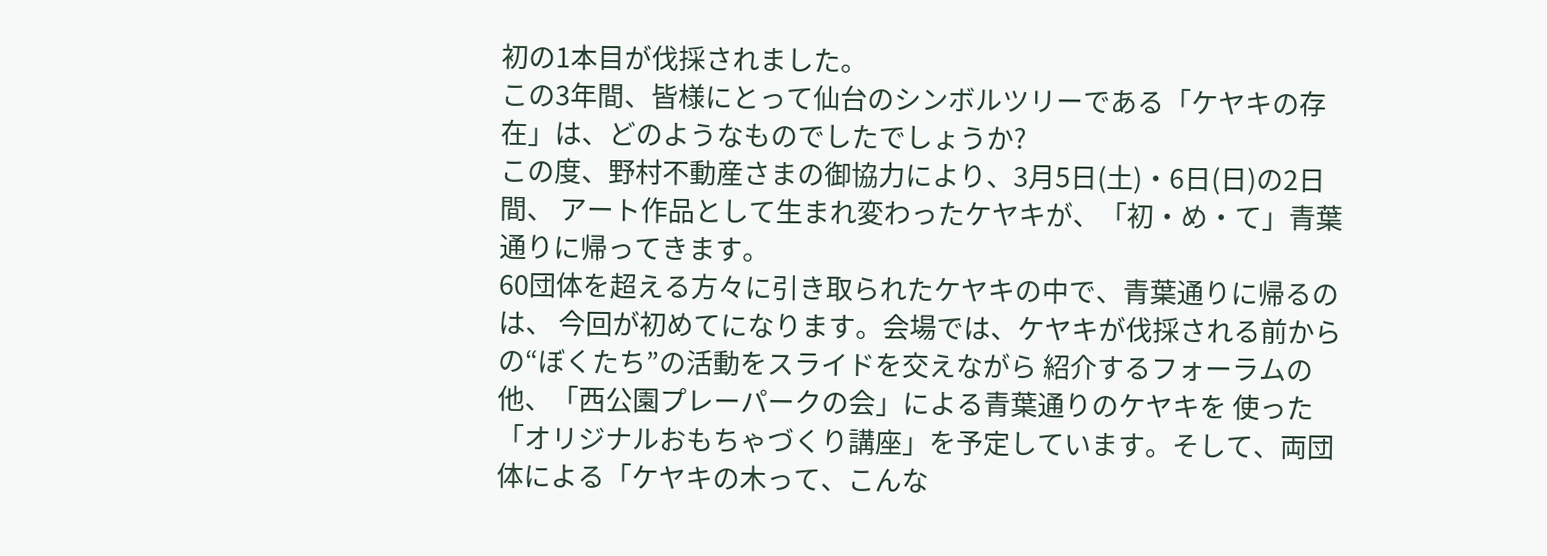初の1本目が伐採されました。
この3年間、皆様にとって仙台のシンボルツリーである「ケヤキの存在」は、どのようなものでしたでしょうか?
この度、野村不動産さまの御協力により、3月5日(土)・6日(日)の2日間、 アート作品として生まれ変わったケヤキが、「初・め・て」青葉通りに帰ってきます。
60団体を超える方々に引き取られたケヤキの中で、青葉通りに帰るのは、 今回が初めてになります。会場では、ケヤキが伐採される前からの“ぼくたち”の活動をスライドを交えながら 紹介するフォーラムの他、「西公園プレーパークの会」による青葉通りのケヤキを 使った「オリジナルおもちゃづくり講座」を予定しています。そして、両団体による「ケヤキの木って、こんな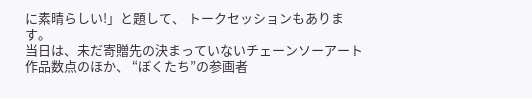に素晴らしい!」と題して、 トークセッションもあります。
当日は、未だ寄贈先の決まっていないチェーンソーアート作品数点のほか、 “ぼくたち”の参画者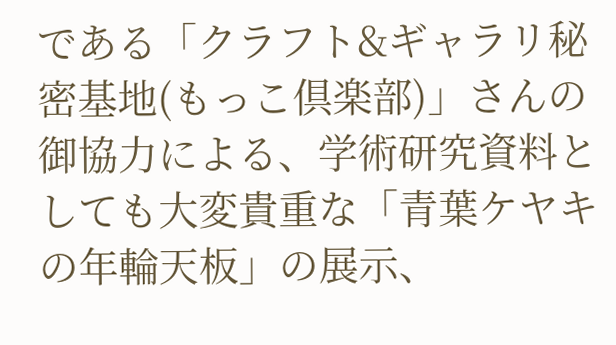である「クラフト&ギャラリ秘密基地(もっこ倶楽部)」さんの御協力による、学術研究資料としても大変貴重な「青葉ケヤキの年輪天板」の展示、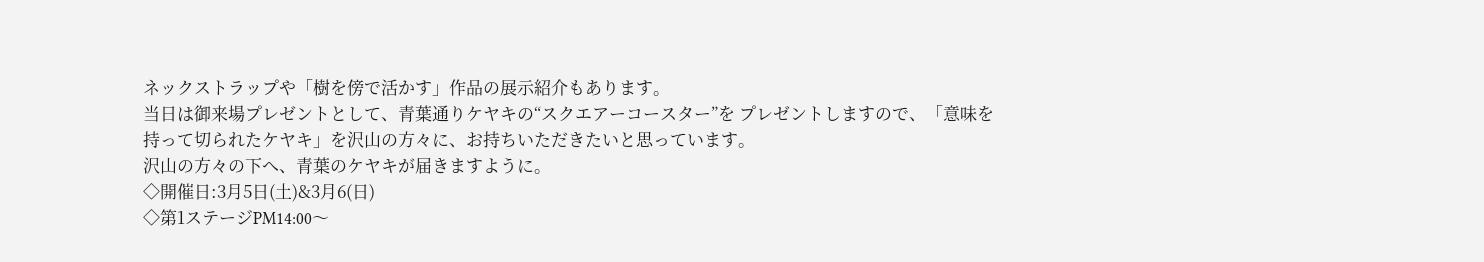ネックストラップや「樹を傍で活かす」作品の展示紹介もあります。
当日は御来場プレゼントとして、青葉通りケヤキの“スクエアーコースター”を プレゼントしますので、「意味を持って切られたケヤキ」を沢山の方々に、お持ちいただきたいと思っています。
沢山の方々の下へ、青葉のケヤキが届きますように。
◇開催日:3月5日(土)&3月6(日)
◇第1ステージPM14:00〜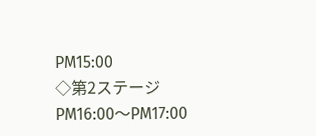PM15:00
◇第2ステージPM16:00〜PM17:00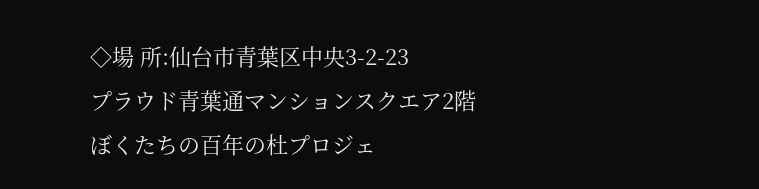◇場 所:仙台市青葉区中央3-2-23
プラウド青葉通マンションスクエア2階
ぼくたちの百年の杜プロジェ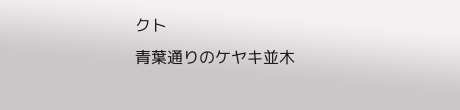クト
青葉通りのケヤキ並木